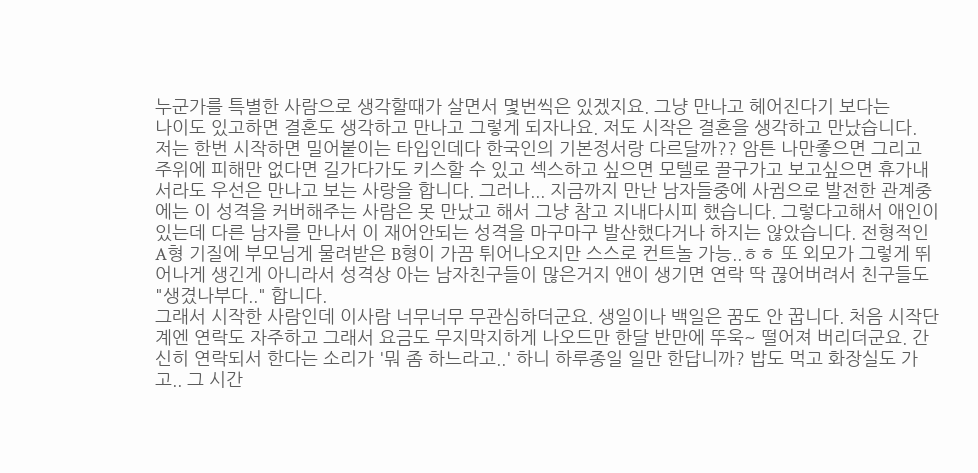누군가를 특별한 사람으로 생각할때가 살면서 몇번씩은 있겠지요. 그냥 만나고 헤어진다기 보다는
나이도 있고하면 결혼도 생각하고 만나고 그렇게 되자나요. 저도 시작은 결혼을 생각하고 만났습니다.
저는 한번 시작하면 밀어붙이는 타입인데다 한국인의 기본정서랑 다르달까?? 암튼 나만좋으면 그리고
주위에 피해만 없다면 길가다가도 키스할 수 있고 섹스하고 싶으면 모텔로 끌구가고 보고싶으면 휴가내서라도 우선은 만나고 보는 사랑을 합니다. 그러나... 지금까지 만난 남자들중에 사귐으로 발전한 관계중에는 이 성격을 커버해주는 사람은 못 만났고 해서 그냥 참고 지내다시피 했습니다. 그렇다고해서 애인이
있는데 다른 남자를 만나서 이 재어안되는 성격을 마구마구 발산했다거나 하지는 않았습니다. 전형적인 A형 기질에 부모님게 물려받은 B형이 가끔 튀어나오지만 스스로 컨트놀 가능..ㅎㅎ 또 외모가 그렇게 뛰어나게 생긴게 아니라서 성격상 아는 남자친구들이 많은거지 앤이 생기면 연락 딱 끊어버려서 친구들도
"생겼나부다.." 합니다.
그래서 시작한 사람인데 이사람 너무너무 무관심하더군요. 생일이나 백일은 꿈도 안 꿉니다. 처음 시작단계엔 연락도 자주하고 그래서 요금도 무지막지하게 나오드만 한달 반만에 뚜욱~ 떨어져 버리더군요. 간신히 연락되서 한다는 소리가 '뭐 좀 하느라고..' 하니 하루종일 일만 한답니까? 밥도 먹고 화장실도 가고.. 그 시간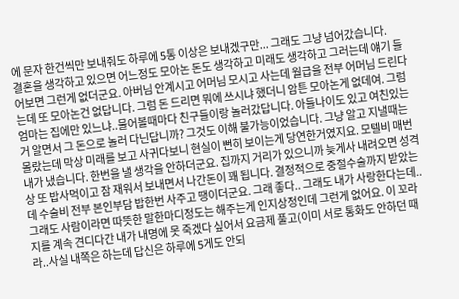에 문자 한건씩만 보내줘도 하루에 5통 이상은 보내겠구만... 그래도 그냥 넘어갔습니다.
결혼을 생각하고 있으면 어느정도 모아논 돈도 생각하고 미래도 생각하고 그러는데 얘기 들어보면 그런게 없더군요. 아버님 안계시고 어머님 모시고 사는데 월급을 전부 어머님 드린다는데 또 모아논건 없답니다. 그럼 돈 드리면 뭐에 쓰시냐 했더니 암튼 모아논게 없데여. 그럼 엄마는 집에만 있느냐..물어볼때마다 친구들이랑 놀러갔답니다. 아들나이도 있고 여친있는거 알면서 그 돈으로 놀러 다닌답니까? 그것도 이해 불가능이었습니다. 그냥 알고 지낼때는 몰랐는데 막상 미래를 보고 사귀다보니 현실이 뻔히 보이는게 당연한거였지요. 모텔비 매번 내가 냈습니다. 한번을 낼 생각을 안하더군요. 집까지 거리가 있으니까 늦게사 내려오면 성격상 또 밥사먹이고 잠 재워서 보내면서 나간돈이 꽤 됩니다. 결정적으로 중절수술까지 받았는데 수술비 전부 본인부담 밥한번 사주고 땡이더군요. 그래 좋다.. 그래도 내가 사랑한다는데..그래도 사람이라면 따뜻한 말한마디정도는 해주는게 인지상정인데 그런게 없어요. 이 꼬라지를 계속 견디다간 내가 내명에 못 죽겠다 싶어서 요금제 풀고(이미 서로 통화도 안하던 때라..사실 내쪽은 하는데 답신은 하루에 5게도 안되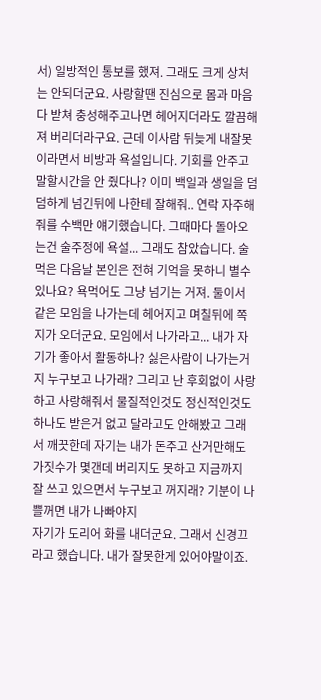서) 일방적인 통보를 했져. 그래도 크게 상처는 안되더군요. 사랑할땐 진심으로 몸과 마음다 받쳐 충성해주고나면 헤어지더라도 깔끔해져 버리더라구요. 근데 이사람 뒤늦게 내잘못이라면서 비방과 욕설입니다. 기회를 안주고 말할시간을 안 줬다나? 이미 백일과 생일을 덤덤하게 넘긴뒤에 나한테 잘해줘.. 연락 자주해줘를 수백만 얘기했습니다. 그때마다 돌아오는건 술주정에 욕설... 그래도 참았습니다. 술먹은 다음날 본인은 전혀 기억을 못하니 별수 있나요? 욕먹어도 그냥 넘기는 거져. 둘이서 같은 모임을 나가는데 헤어지고 며칠뒤에 쪽지가 오더군요. 모임에서 나가라고... 내가 자기가 좋아서 활동하나? 싫은사람이 나가는거지 누구보고 나가래? 그리고 난 후회없이 사랑하고 사랑해줘서 물질적인것도 정신적인것도 하나도 받은거 없고 달라고도 안해봤고 그래서 깨끗한데 자기는 내가 돈주고 산거만해도 가짓수가 몇갠데 버리지도 못하고 지금까지 잘 쓰고 있으면서 누구보고 꺼지래? 기분이 나쁠꺼면 내가 나빠야지
자기가 도리어 화를 내더군요. 그래서 신경끄라고 했습니다. 내가 잘못한게 있어야말이죠.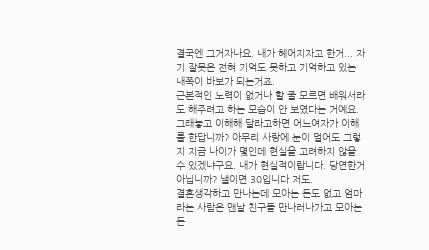결국엔 그거자나요. 내가 헤어지자고 한거... 자기 잘못은 전혀 기억도 못하고 기억하고 있는 내쪽이 바보가 되는거죠.
근본적인 노력이 없거나 할 줄 모르면 배워서라도 해주려고 하는 모습이 안 보였다는 거예요. 그래놓고 이해해 달라고하면 어느여자가 이해를 한답니까? 아무리 사랑에 눈이 멀어도 그렇지 지금 나이가 몇인데 현실을 고려하지 않을 수 있겠냐구요. 내가 현실적이랍니다. 당연한거 아닙니까? 낼이면 30입니다 저도.
결혼생각하고 만나는데 모아논 돈도 없고 엄마라는 사람은 맨날 친구들 만나러나가고 모아논 돈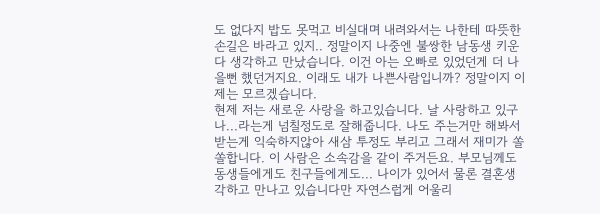도 없다지 밥도 못먹고 비실대며 내려와서는 나한테 따뜻한 손길은 바라고 있지.. 정말이지 나중엔 불쌍한 남동생 키운다 생각하고 만났습니다. 이건 아는 오빠로 있었던게 더 나을뻔 했던거지요. 이래도 내가 나쁜사람입니까? 정말이지 이제는 모르겠습니다.
현제 저는 새로운 사랑을 하고있습니다. 날 사랑하고 있구나...라는게 넘칠정도로 잘해줍니다. 나도 주는거만 해봐서 받는게 익숙하지않아 새삼 투정도 부리고 그래서 재미가 쏠쏠합니다. 이 사람은 소속감을 같이 주거든요. 부모님께도 동생들에게도 친구들에게도... 나이가 있어서 물론 결혼생각하고 만나고 있습니다만 자연스럽게 어울리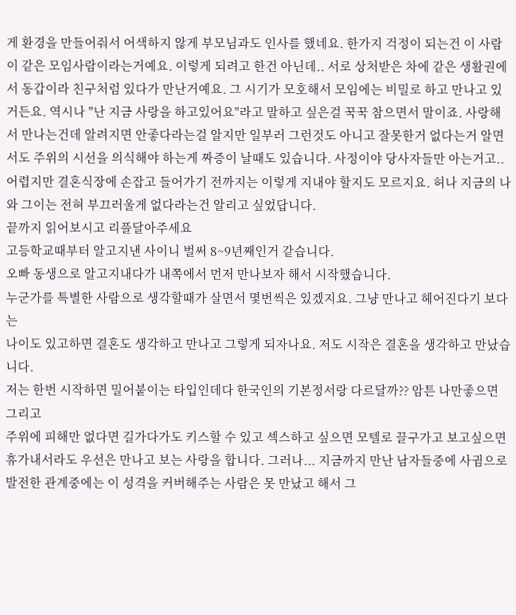게 환경을 만들어줘서 어색하지 않게 부모님과도 인사를 했네요. 한가지 걱정이 되는건 이 사람이 같은 모임사람이라는거예요. 이렇게 되려고 한건 아닌데.. 서로 상처받은 차에 같은 생활권에서 동갑이라 친구처럼 있다가 만난거예요. 그 시기가 모호해서 모임에는 비밀로 하고 만나고 있거든요. 역시나 "난 지금 사랑을 하고있어요"라고 말하고 싶은걸 꾹꾹 참으면서 말이죠. 사랑해서 만나는건데 알려지면 안좋다라는걸 알지만 일부러 그런것도 아니고 잘못한거 없다는거 알면서도 주위의 시선을 의식해야 하는게 짜증이 날때도 있습니다. 사정이야 당사자들만 아는거고.. 어렵지만 결혼식장에 손잡고 들어가기 전까지는 이렇게 지내야 할지도 모르지요. 허나 지금의 나와 그이는 전혀 부끄러울게 없다라는건 알리고 싶었답니다.
끝까지 읽어보시고 리플달아주세요
고등학교때부터 알고지낸 사이니 벌써 8~9년째인거 같습니다.
오빠 동생으로 알고지내다가 내쪽에서 먼저 만나보자 해서 시작했습니다.
누군가를 특별한 사람으로 생각할때가 살면서 몇번씩은 있겠지요. 그냥 만나고 헤어진다기 보다는
나이도 있고하면 결혼도 생각하고 만나고 그렇게 되자나요. 저도 시작은 결혼을 생각하고 만났습니다.
저는 한번 시작하면 밀어붙이는 타입인데다 한국인의 기본정서랑 다르달까?? 암튼 나만좋으면 그리고
주위에 피해만 없다면 길가다가도 키스할 수 있고 섹스하고 싶으면 모텔로 끌구가고 보고싶으면 휴가내서라도 우선은 만나고 보는 사랑을 합니다. 그러나... 지금까지 만난 남자들중에 사귐으로 발전한 관계중에는 이 성격을 커버해주는 사람은 못 만났고 해서 그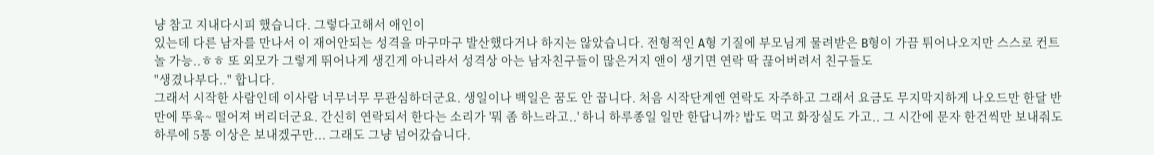냥 참고 지내다시피 했습니다. 그렇다고해서 애인이
있는데 다른 남자를 만나서 이 재어안되는 성격을 마구마구 발산했다거나 하지는 않았습니다. 전형적인 A형 기질에 부모님게 물려받은 B형이 가끔 튀어나오지만 스스로 컨트놀 가능..ㅎㅎ 또 외모가 그렇게 뛰어나게 생긴게 아니라서 성격상 아는 남자친구들이 많은거지 앤이 생기면 연락 딱 끊어버려서 친구들도
"생겼나부다.." 합니다.
그래서 시작한 사람인데 이사람 너무너무 무관심하더군요. 생일이나 백일은 꿈도 안 꿉니다. 처음 시작단계엔 연락도 자주하고 그래서 요금도 무지막지하게 나오드만 한달 반만에 뚜욱~ 떨어져 버리더군요. 간신히 연락되서 한다는 소리가 '뭐 좀 하느라고..' 하니 하루종일 일만 한답니까? 밥도 먹고 화장실도 가고.. 그 시간에 문자 한건씩만 보내줘도 하루에 5통 이상은 보내겠구만... 그래도 그냥 넘어갔습니다.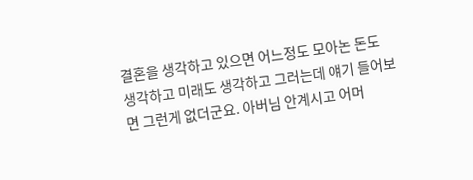결혼을 생각하고 있으면 어느정도 모아논 돈도 생각하고 미래도 생각하고 그러는데 얘기 들어보면 그런게 없더군요. 아버님 안계시고 어머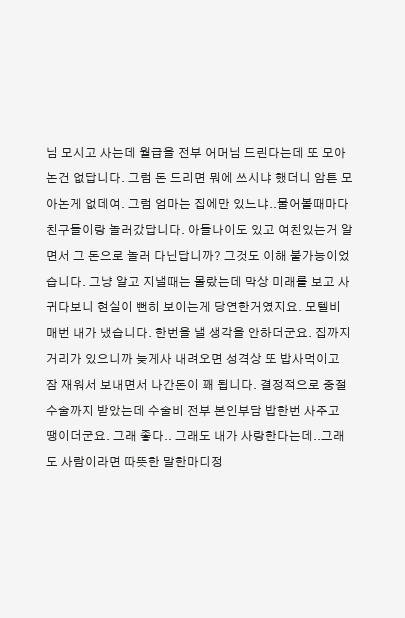님 모시고 사는데 월급을 전부 어머님 드린다는데 또 모아논건 없답니다. 그럼 돈 드리면 뭐에 쓰시냐 했더니 암튼 모아논게 없데여. 그럼 엄마는 집에만 있느냐..물어볼때마다 친구들이랑 놀러갔답니다. 아들나이도 있고 여친있는거 알면서 그 돈으로 놀러 다닌답니까? 그것도 이해 불가능이었습니다. 그냥 알고 지낼때는 몰랐는데 막상 미래를 보고 사귀다보니 현실이 뻔히 보이는게 당연한거였지요. 모텔비 매번 내가 냈습니다. 한번을 낼 생각을 안하더군요. 집까지 거리가 있으니까 늦게사 내려오면 성격상 또 밥사먹이고 잠 재워서 보내면서 나간돈이 꽤 됩니다. 결정적으로 중절수술까지 받았는데 수술비 전부 본인부담 밥한번 사주고 땡이더군요. 그래 좋다.. 그래도 내가 사랑한다는데..그래도 사람이라면 따뜻한 말한마디정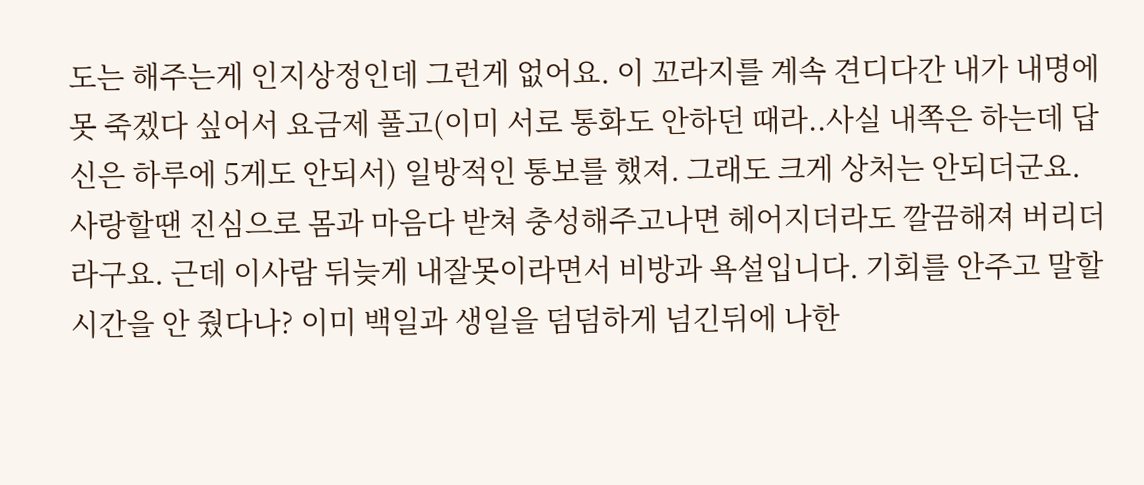도는 해주는게 인지상정인데 그런게 없어요. 이 꼬라지를 계속 견디다간 내가 내명에 못 죽겠다 싶어서 요금제 풀고(이미 서로 통화도 안하던 때라..사실 내쪽은 하는데 답신은 하루에 5게도 안되서) 일방적인 통보를 했져. 그래도 크게 상처는 안되더군요. 사랑할땐 진심으로 몸과 마음다 받쳐 충성해주고나면 헤어지더라도 깔끔해져 버리더라구요. 근데 이사람 뒤늦게 내잘못이라면서 비방과 욕설입니다. 기회를 안주고 말할시간을 안 줬다나? 이미 백일과 생일을 덤덤하게 넘긴뒤에 나한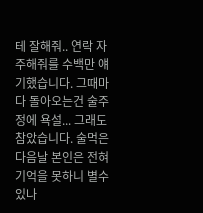테 잘해줘.. 연락 자주해줘를 수백만 얘기했습니다. 그때마다 돌아오는건 술주정에 욕설... 그래도 참았습니다. 술먹은 다음날 본인은 전혀 기억을 못하니 별수 있나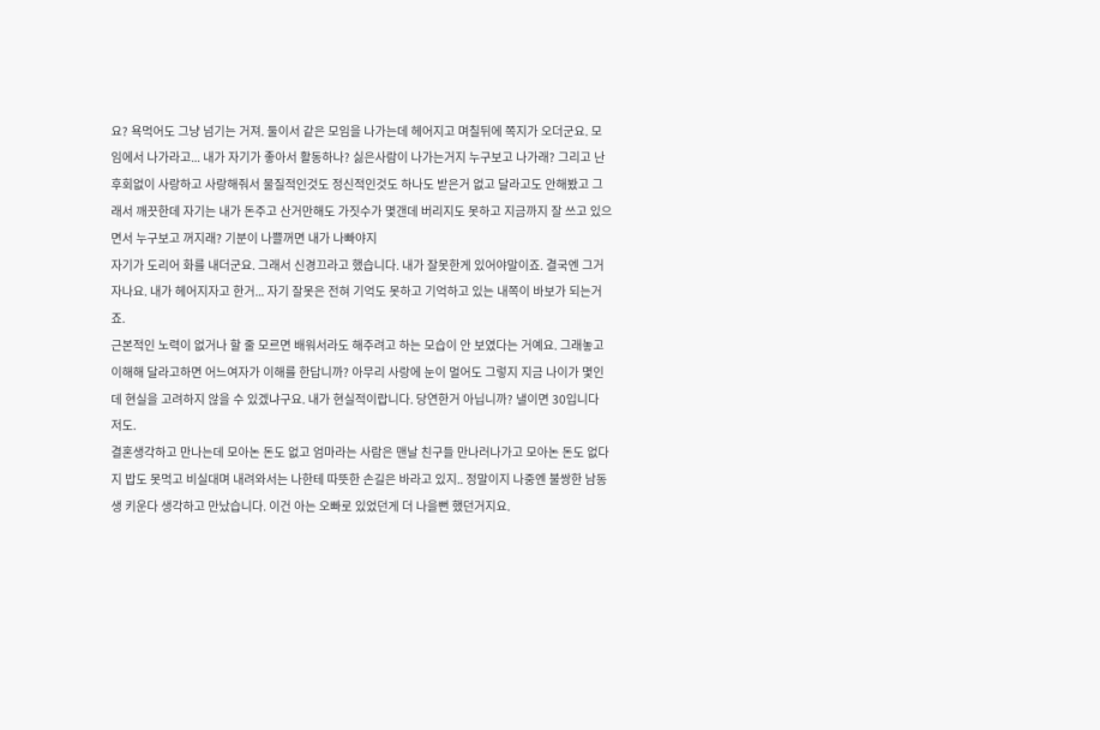요? 욕먹어도 그냥 넘기는 거져. 둘이서 같은 모임을 나가는데 헤어지고 며칠뒤에 쪽지가 오더군요. 모임에서 나가라고... 내가 자기가 좋아서 활동하나? 싫은사람이 나가는거지 누구보고 나가래? 그리고 난 후회없이 사랑하고 사랑해줘서 물질적인것도 정신적인것도 하나도 받은거 없고 달라고도 안해봤고 그래서 깨끗한데 자기는 내가 돈주고 산거만해도 가짓수가 몇갠데 버리지도 못하고 지금까지 잘 쓰고 있으면서 누구보고 꺼지래? 기분이 나쁠꺼면 내가 나빠야지
자기가 도리어 화를 내더군요. 그래서 신경끄라고 했습니다. 내가 잘못한게 있어야말이죠. 결국엔 그거자나요. 내가 헤어지자고 한거... 자기 잘못은 전혀 기억도 못하고 기억하고 있는 내쪽이 바보가 되는거죠.
근본적인 노력이 없거나 할 줄 모르면 배워서라도 해주려고 하는 모습이 안 보였다는 거예요. 그래놓고 이해해 달라고하면 어느여자가 이해를 한답니까? 아무리 사랑에 눈이 멀어도 그렇지 지금 나이가 몇인데 현실을 고려하지 않을 수 있겠냐구요. 내가 현실적이랍니다. 당연한거 아닙니까? 낼이면 30입니다 저도.
결혼생각하고 만나는데 모아논 돈도 없고 엄마라는 사람은 맨날 친구들 만나러나가고 모아논 돈도 없다지 밥도 못먹고 비실대며 내려와서는 나한테 따뜻한 손길은 바라고 있지.. 정말이지 나중엔 불쌍한 남동생 키운다 생각하고 만났습니다. 이건 아는 오빠로 있었던게 더 나을뻔 했던거지요.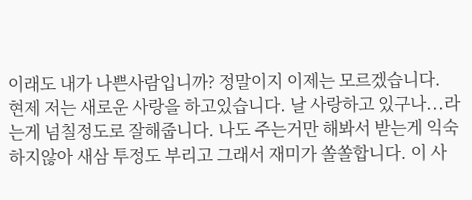이래도 내가 나쁜사람입니까? 정말이지 이제는 모르겠습니다.
현제 저는 새로운 사랑을 하고있습니다. 날 사랑하고 있구나...라는게 넘칠정도로 잘해줍니다. 나도 주는거만 해봐서 받는게 익숙하지않아 새삼 투정도 부리고 그래서 재미가 쏠쏠합니다. 이 사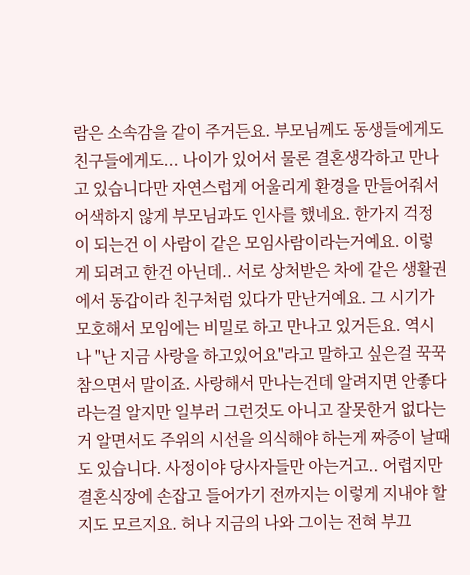람은 소속감을 같이 주거든요. 부모님께도 동생들에게도 친구들에게도... 나이가 있어서 물론 결혼생각하고 만나고 있습니다만 자연스럽게 어울리게 환경을 만들어줘서 어색하지 않게 부모님과도 인사를 했네요. 한가지 걱정이 되는건 이 사람이 같은 모임사람이라는거예요. 이렇게 되려고 한건 아닌데.. 서로 상처받은 차에 같은 생활권에서 동갑이라 친구처럼 있다가 만난거예요. 그 시기가 모호해서 모임에는 비밀로 하고 만나고 있거든요. 역시나 "난 지금 사랑을 하고있어요"라고 말하고 싶은걸 꾹꾹 참으면서 말이죠. 사랑해서 만나는건데 알려지면 안좋다라는걸 알지만 일부러 그런것도 아니고 잘못한거 없다는거 알면서도 주위의 시선을 의식해야 하는게 짜증이 날때도 있습니다. 사정이야 당사자들만 아는거고.. 어렵지만 결혼식장에 손잡고 들어가기 전까지는 이렇게 지내야 할지도 모르지요. 허나 지금의 나와 그이는 전혀 부끄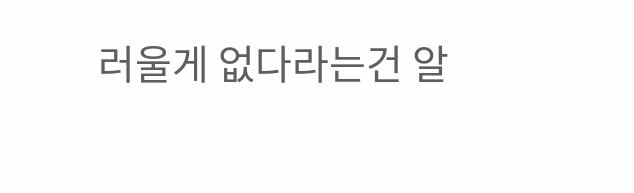러울게 없다라는건 알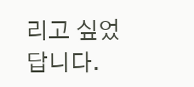리고 싶었답니다.